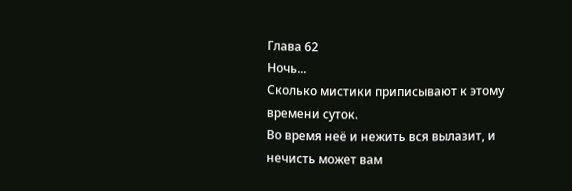Глава 62
Ночь...
Сколько мистики приписывают к этому времени суток.
Во время неё и нежить вся вылазит, и нечисть может вам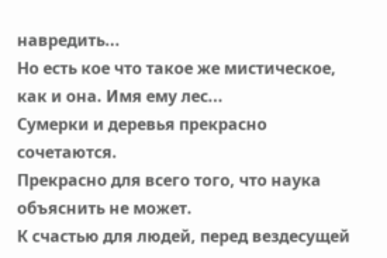навредить...
Но есть кое что такое же мистическое, как и она. Имя ему лес...
Сумерки и деревья прекрасно сочетаются.
Прекрасно для всего того, что наука объяснить не может.
К счастью для людей, перед вездесущей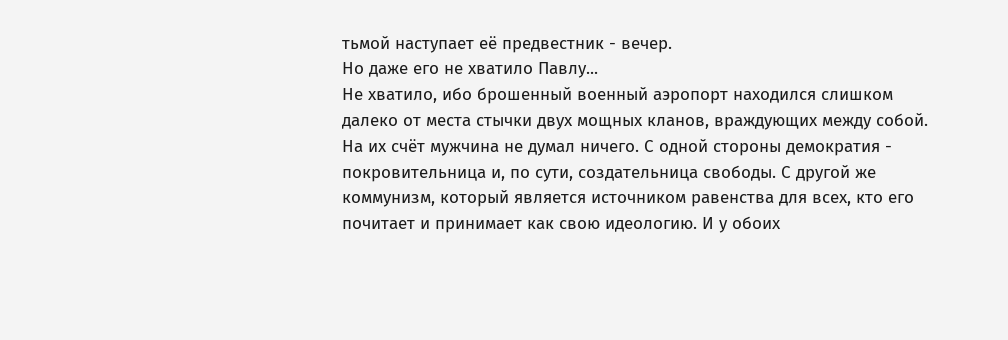тьмой наступает её предвестник - вечер.
Но даже его не хватило Павлу...
Не хватило, ибо брошенный военный аэропорт находился слишком далеко от места стычки двух мощных кланов, враждующих между собой.
На их счёт мужчина не думал ничего. С одной стороны демократия - покровительница и, по сути, создательница свободы. С другой же коммунизм, который является источником равенства для всех, кто его почитает и принимает как свою идеологию. И у обоих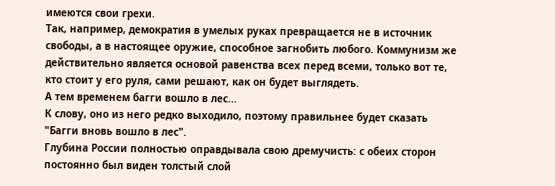имеются свои грехи.
Так, например, демократия в умелых руках превращается не в источник свободы, а в настоящее оружие, способное загнобить любого. Коммунизм же действительно является основой равенства всех перед всеми, только вот те, кто стоит у его руля, сами решают, как он будет выглядеть.
А тем временем багги вошло в лес...
К слову, оно из него редко выходило, поэтому правильнее будет сказать "Багги вновь вошло в лес".
Глубина России полностью оправдывала свою дремучисть: с обеих сторон постоянно был виден толстый слой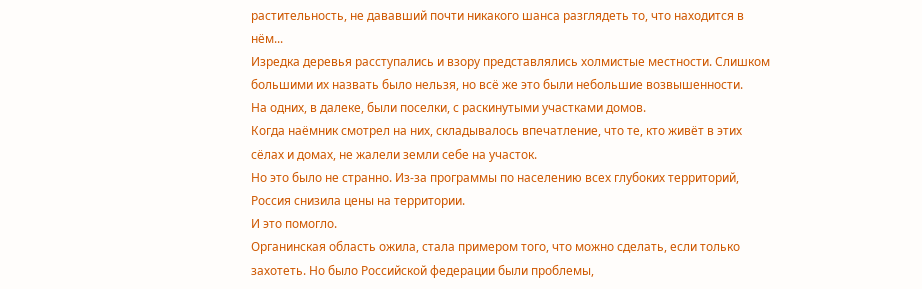растительность, не дававший почти никакого шанса разглядеть то, что находится в нём...
Изредка деревья расступались и взору представлялись холмистые местности. Слишком большими их назвать было нельзя, но всё же это были небольшие возвышенности.
На одних, в далеке, были поселки, с раскинутыми участками домов.
Когда наёмник смотрел на них, складывалось впечатление, что те, кто живёт в этих сёлах и домах, не жалели земли себе на участок.
Но это было не странно. Из-за программы по населению всех глубоких территорий, Россия снизила цены на территории.
И это помогло.
Органинская область ожила, стала примером того, что можно сделать, если только захотеть. Но было Российской федерации были проблемы,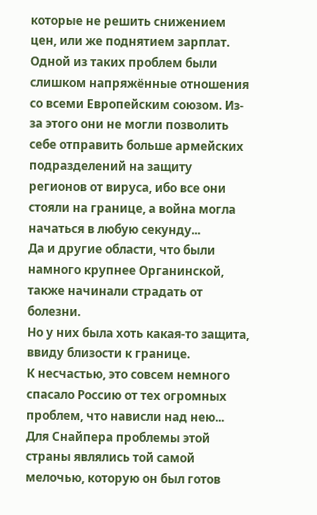которые не решить снижением цен, или же поднятием зарплат.
Одной из таких проблем были слишком напряжённые отношения со всеми Европейским союзом. Из-за этого они не могли позволить себе отправить больше армейских подразделений на защиту регионов от вируса, ибо все они стояли на границе, а война могла начаться в любую секунду...
Да и другие области, что были намного крупнее Органинской, также начинали страдать от болезни.
Но у них была хоть какая-то защита, ввиду близости к границе.
К несчастью, это совсем немного спасало Россию от тех огромных проблем, что нависли над нею...
Для Снайпера проблемы этой страны являлись той самой мелочью, которую он был готов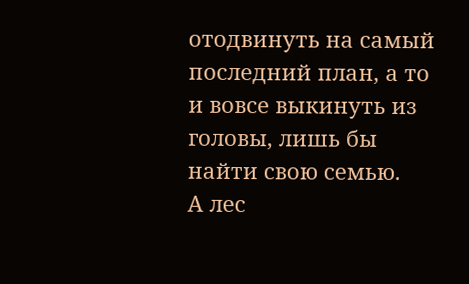отодвинуть на самый последний план, а то и вовсе выкинуть из головы, лишь бы найти свою семью.
А лес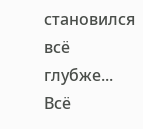становился всё глубже...
Всё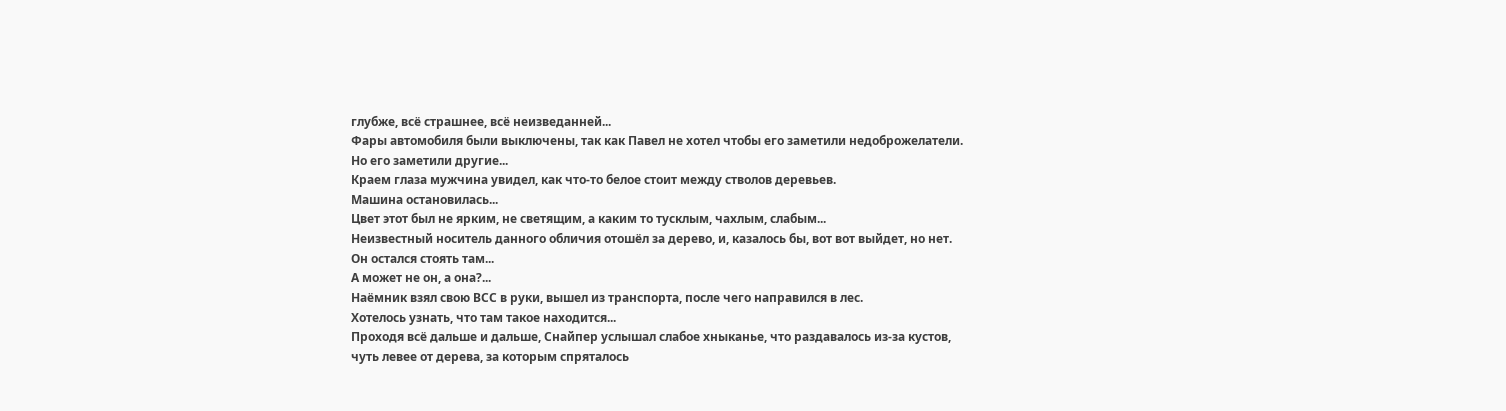глубже, всё страшнее, всё неизведанней...
Фары автомобиля были выключены, так как Павел не хотел чтобы его заметили недоброжелатели.
Но его заметили другие...
Краем глаза мужчина увидел, как что-то белое стоит между стволов деревьев.
Машина остановилась...
Цвет этот был не ярким, не светящим, а каким то тусклым, чахлым, слабым...
Неизвестный носитель данного обличия отошёл за дерево, и, казалось бы, вот вот выйдет, но нет. Он остался стоять там...
А может не он, а она?...
Наёмник взял свою ВСС в руки, вышел из транспорта, после чего направился в лес.
Хотелось узнать, что там такое находится...
Проходя всё дальше и дальше, Снайпер услышал слабое хныканье, что раздавалось из-за кустов, чуть левее от дерева, за которым спряталось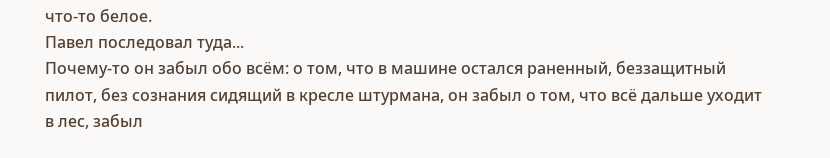что-то белое.
Павел последовал туда...
Почему-то он забыл обо всём: о том, что в машине остался раненный, беззащитный пилот, без сознания сидящий в кресле штурмана, он забыл о том, что всё дальше уходит в лес, забыл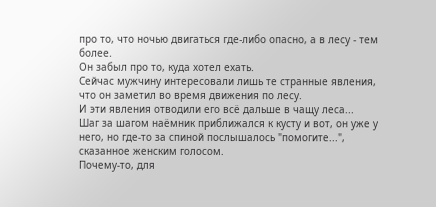про то, что ночью двигаться где-либо опасно, а в лесу - тем более.
Он забыл про то, куда хотел ехать.
Сейчас мужчину интересовали лишь те странные явления, что он заметил во время движения по лесу.
И эти явления отводили его всё дальше в чащу леса...
Шаг за шагом наёмник приближался к кусту и вот, он уже у него, но где-то за спиной послышалось "помогите...", сказанное женским голосом.
Почему-то, для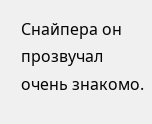Снайпера он прозвучал очень знакомо.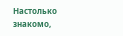Настолько знакомо,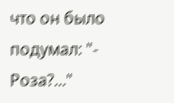что он было подумал: "- Роза?..."